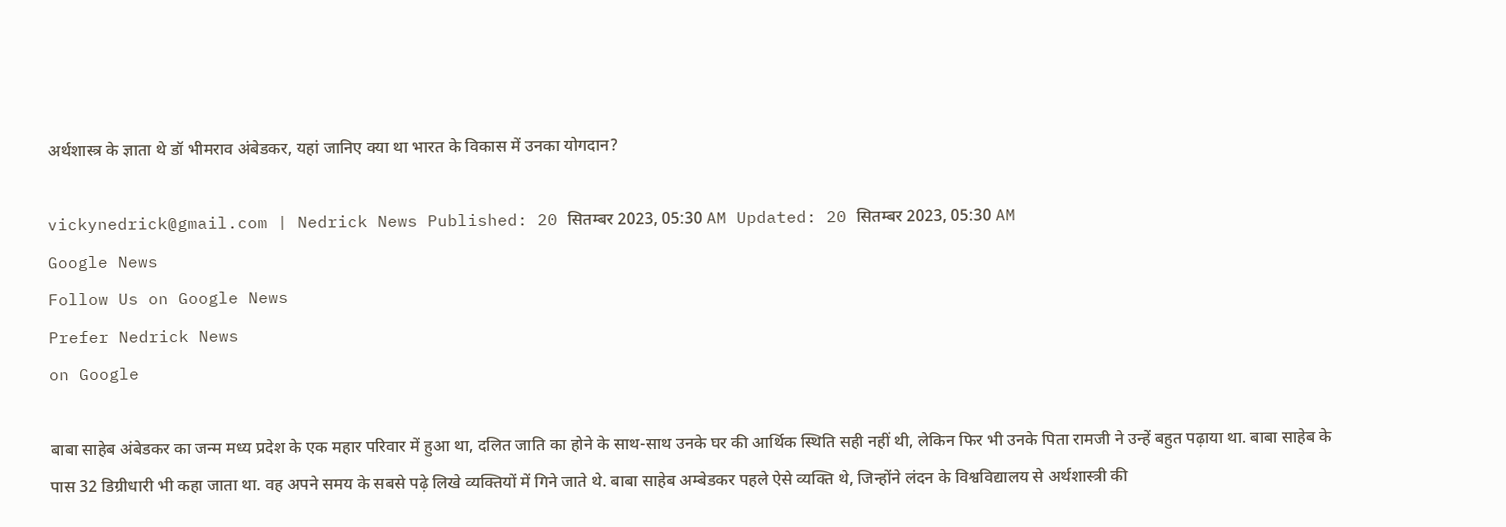अर्थशास्त्र के ज्ञाता थे डॉ भीमराव अंबेडकर, यहां जानिए क्या था भारत के विकास में उनका योगदान?

vickynedrick@gmail.com | Nedrick News Published: 20 सितम्बर 2023, 05:30 AM Updated: 20 सितम्बर 2023, 05:30 AM
Google News
Follow Us on Google News
Prefer Nedrick News
on Google

बाबा साहेब अंबेडकर का जन्म मध्य प्रदेश के एक महार परिवार में हुआ था, दलित जाति का होने के साथ-साथ उनके घर की आर्थिक स्थिति सही नहीं थी, लेकिन फिर भी उनके पिता रामजी ने उन्हें बहुत पढ़ाया था. बाबा साहेब के पास 32 डिग्रीधारी भी कहा जाता था. वह अपने समय के सबसे पढ़े लिखे व्यक्तियों में गिने जाते थे. बाबा साहेब अम्बेडकर पहले ऐसे व्यक्ति थे, जिन्होंने लंदन के विश्वविद्यालय से अर्थशास्त्री की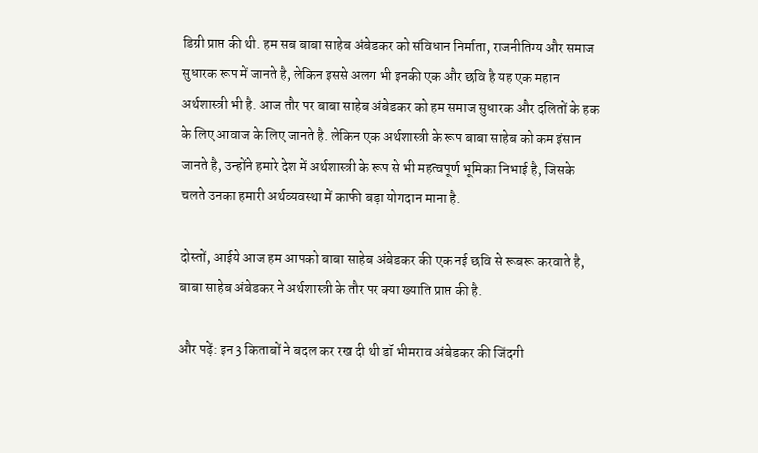डिग्री प्राप्त की थी. हम सब बाबा साहेब अंबेडकर को संविधान निर्माता, राजनीतिग्य और समाज सुधारक रूप में जानते है, लेकिन इससे अलग भी इनकी एक और छवि है यह एक महान अर्थशास्त्री भी है. आज तौर पर बाबा साहेब अंबेडकर को हम समाज सुधारक और दलितों के हक के लिए आवाज के लिए जानते है. लेकिन एक अर्थशास्त्री के रूप बाबा साहेब को कम इंसान जानते है, उन्होंने हमारे देश में अर्थशास्त्री के रूप से भी महत्वपूर्ण भूमिका निभाई है, जिसके चलते उनका हमारी अर्थव्यवस्था में काफी बड़ा योगदान माना है.

दोस्तों, आईये आज हम आपको बाबा साहेब अंबेडकर की एक नई छवि से रूबरू करवाते है, बाबा साहेब अंबेडकर ने अर्थशास्त्री के तौर पर क्या ख्याति प्राप्त की है.

और पढ़ें: इन 3 किताबों ने बदल कर रख दी थी डॉ भीमराव अंबेडकर की जिंदगी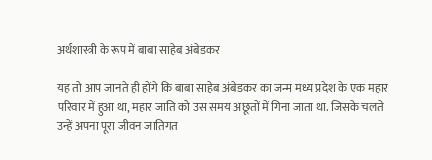अर्थशास्त्री के रूप में बाबा साहेब अंबेडकर

यह तो आप जानते ही होंगे कि बाबा साहेब अंबेडकर का जन्म मध्य प्रदेश के एक महार परिवार में हुआ था, महार जाति को उस समय अछूतों में गिना जाता था. जिसके चलते उन्हें अपना पूरा जीवन जातिगत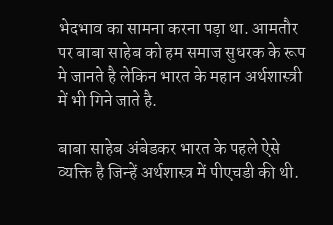भेदभाव का सामना करना पड़ा था. आमतौर पर बाबा साहेब को हम समाज सुधरक के रूप मे जानते है लेकिन भारत के महान अर्थशास्त्री में भी गिने जाते है.

बाबा साहेब अंबेडकर भारत के पहले ऐसे व्यक्ति है जिन्हें अर्थशास्त्र में पीएचडी की थी.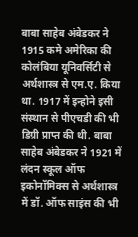बाबा साहेब अंबेडकर ने 1915 कमे अमेरिका की कोलंबिया यूनिवर्सिटी से अर्थशास्त्र से एम.ए. किया था. 1917 में इन्होने इसी संस्थान से पीएचडी की भी डिग्री प्राप्त की थी. बाबा साहेब अंबेडकर ने 1921 में लंदन स्कूल ऑफ इकोनॉमिक्स से अर्थशास्त्र में डॉ. ऑफ साइंस की भी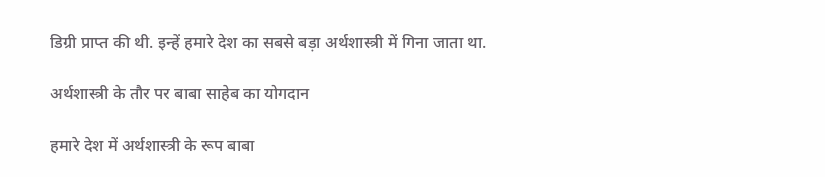डिग्री प्राप्त की थी. इन्हें हमारे देश का सबसे बड़ा अर्थशास्त्री में गिना जाता था.

अर्थशास्त्री के तौर पर बाबा साहेब का योगदान

हमारे देश में अर्थशास्त्री के रूप बाबा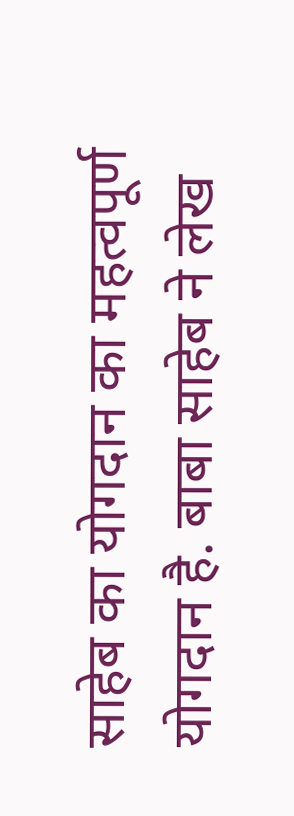साहेब का योगदान का महत्वपूर्ण योगदान है. बाबा साहेब ने लेख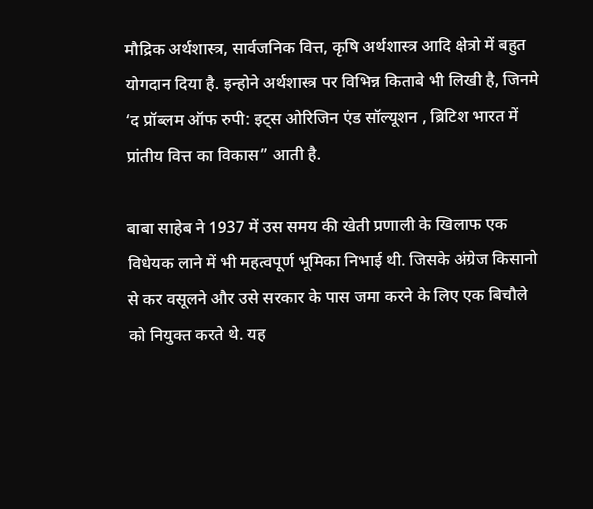मौद्रिक अर्थशास्त्र, सार्वजनिक वित्त, कृषि अर्थशास्त्र आदि क्षेत्रो में बहुत योगदान दिया है. इन्होने अर्थशास्त्र पर विभिन्न किताबे भी लिखी है, जिनमे ‘द प्रॉब्लम ऑफ रुपी: इट्स ओरिजिन एंड सॉल्यूशन , ब्रिटिश भारत में प्रांतीय वित्त का विकास” आती है.

बाबा साहेब ने 1937 में उस समय की खेती प्रणाली के खिलाफ एक विधेयक लाने में भी महत्वपूर्ण भूमिका निभाई थी. जिसके अंग्रेज किसानो से कर वसूलने और उसे सरकार के पास जमा करने के लिए एक बिचौले को नियुक्त करते थे. यह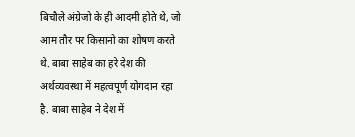बिचौले अंग्रेजो के ही आदमी होते थे, जो आम तौर पर किसानो का शोषण करते थे. बाबा साहेब का हरे देश की अर्थव्यवस्था में महत्वपूर्ण योगदान रहा है. बाबा साहेब ने देश में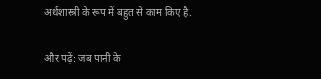अर्थशास्त्री के रूप में बहुत से काम किए है.

और पढ़ें: जब पानी के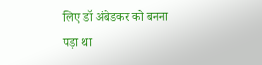लिए डॉ अंबेडकर को बनना पड़ा था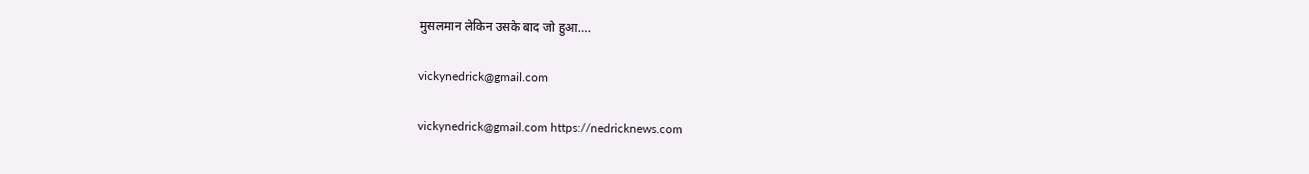मुसलमान लेकिन उसके बाद जो हुआ….

vickynedrick@gmail.com

vickynedrick@gmail.com https://nedricknews.com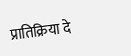प्रातिक्रिया दे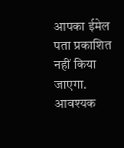आपका ईमेल पता प्रकाशित नहीं किया जाएगा. आवश्यक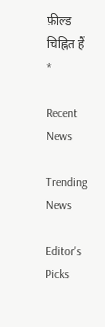फ़ील्ड चिह्नित हैं *

Recent News

Trending News

Editor's Picks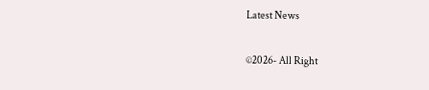Latest News

©2026- All Right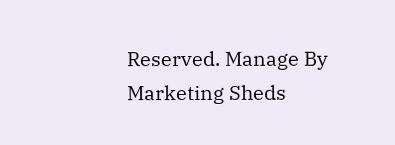Reserved. Manage By Marketing Sheds